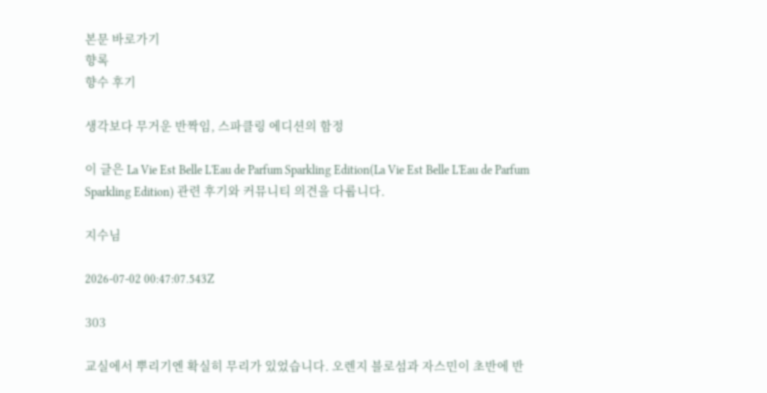본문 바로가기
향록
향수 후기

생각보다 무거운 반짝임, 스파클링 에디션의 함정

이 글은 La Vie Est Belle L'Eau de Parfum Sparkling Edition(La Vie Est Belle L'Eau de Parfum Sparkling Edition) 관련 후기와 커뮤니티 의견을 다룹니다.

지수님

2026-07-02 00:47:07.543Z

303

교실에서 뿌리기엔 확실히 무리가 있었습니다. 오렌지 블로섬과 자스민이 초반에 반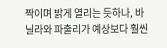짝이며 밝게 열리는 듯하나, 바닐라와 파출리가 예상보다 훨씬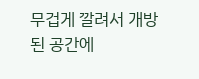무겁게 깔려서 개방된 공간에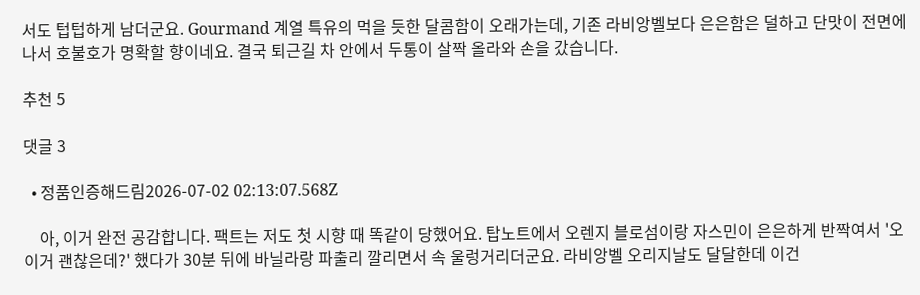서도 텁텁하게 남더군요. Gourmand 계열 특유의 먹을 듯한 달콤함이 오래가는데, 기존 라비앙벨보다 은은함은 덜하고 단맛이 전면에 나서 호불호가 명확할 향이네요. 결국 퇴근길 차 안에서 두통이 살짝 올라와 손을 갔습니다.

추천 5

댓글 3

  • 정품인증해드림2026-07-02 02:13:07.568Z

    아, 이거 완전 공감합니다. 팩트는 저도 첫 시향 때 똑같이 당했어요. 탑노트에서 오렌지 블로섬이랑 자스민이 은은하게 반짝여서 '오 이거 괜찮은데?' 했다가 30분 뒤에 바닐라랑 파출리 깔리면서 속 울렁거리더군요. 라비앙벨 오리지날도 달달한데 이건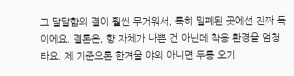그 달달함의 결이 훨씬 무거워서, 특히 밀폐된 곳에선 진짜 독이에요. 결론은, 향 자체가 나쁜 건 아닌데 착용 환경을 엄청 타요. 제 기준으론 한겨울 야외 아니면 두통 오기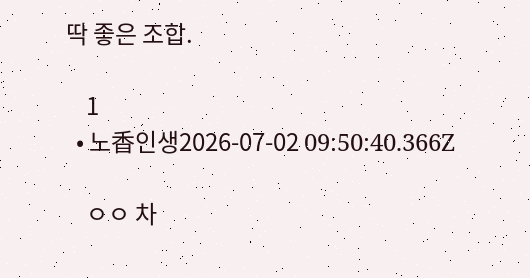딱 좋은 조합.

    1
  • 노香인생2026-07-02 09:50:40.366Z

    ㅇㅇ 차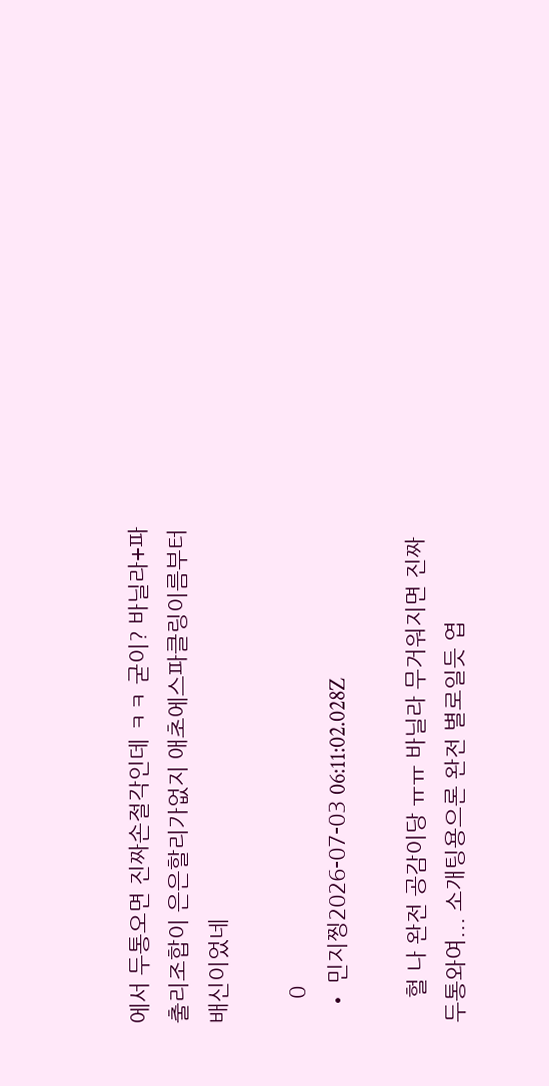에서 두통오면 진짜손절각인데 ㅋㅋ 굳이? 바닐라+파출리조합이 은은할리가없지 애초에스파클링이름부터 배신이었네

    0
  • 민지찡2026-07-03 06:11:02.028Z

    헐 나 완전 공감이당 ㅠㅠ 바닐라 무거워지면 진짜 두통와여... 소개팅용으론 완전 별로일듯 엽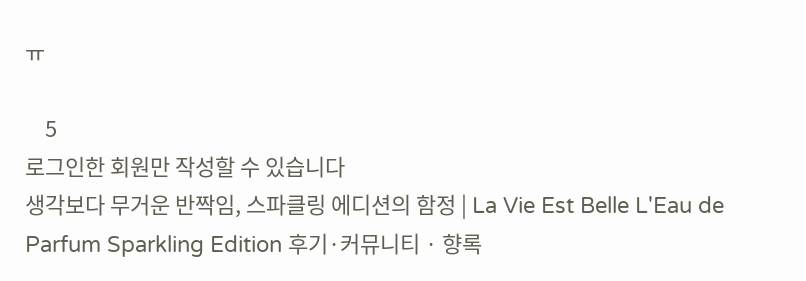ㅠ

    5
로그인한 회원만 작성할 수 있습니다
생각보다 무거운 반짝임, 스파클링 에디션의 함정 | La Vie Est Belle L'Eau de Parfum Sparkling Edition 후기·커뮤니티 · 향록